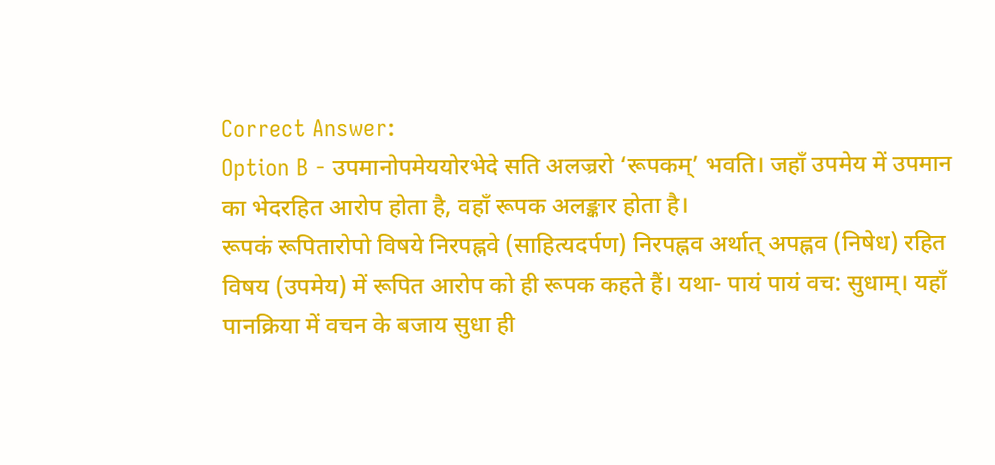Correct Answer:
Option B - उपमानोपमेययोरभेदे सति अलज्ररो ‘रूपकम्’ भवति। जहाँ उपमेय में उपमान का भेदरहित आरोप होता है, वहाँ रूपक अलङ्कार होता है।
रूपकं रूपितारोपो विषये निरपह्नवे (साहित्यदर्पण) निरपह्नव अर्थात् अपह्नव (निषेध) रहित विषय (उपमेय) में रूपित आरोप को ही रूपक कहते हैं। यथा- पायं पायं वच: सुधाम्। यहाँ पानक्रिया में वचन के बजाय सुधा ही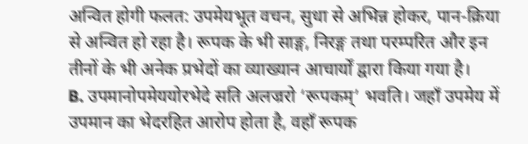अन्वित होगी फलत: उपमेयभूत वचन, सुधा से अभिन्न होकर, पान-क्रिया से अन्वित हो रहा है। रूपक के भी साङ्ग, निरङ्ग तथा परम्परित और इन तीनों के भी अनेक प्रभेदों का व्याख्यान आचार्यों द्वारा किया गया है।
B. उपमानोपमेययोरभेदे सति अलज्ररो ‘रूपकम्’ भवति। जहाँ उपमेय में उपमान का भेदरहित आरोप होता है, वहाँ रूपक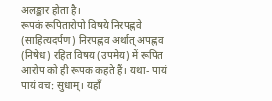अलङ्कार होता है।
रूपकं रूपितारोपो विषये निरपह्नवे (साहित्यदर्पण) निरपह्नव अर्थात् अपह्नव (निषेध) रहित विषय (उपमेय) में रूपित आरोप को ही रूपक कहते हैं। यथा- पायं पायं वच: सुधाम्। यहाँ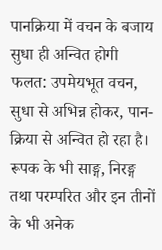पानक्रिया में वचन के बजाय सुधा ही अन्वित होगी फलत: उपमेयभूत वचन, सुधा से अभिन्न होकर, पान-क्रिया से अन्वित हो रहा है। रूपक के भी साङ्ग, निरङ्ग तथा परम्परित और इन तीनों के भी अनेक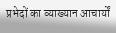प्रभेदों का व्याख्यान आचार्यों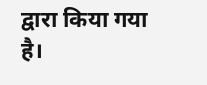द्वारा किया गया है।